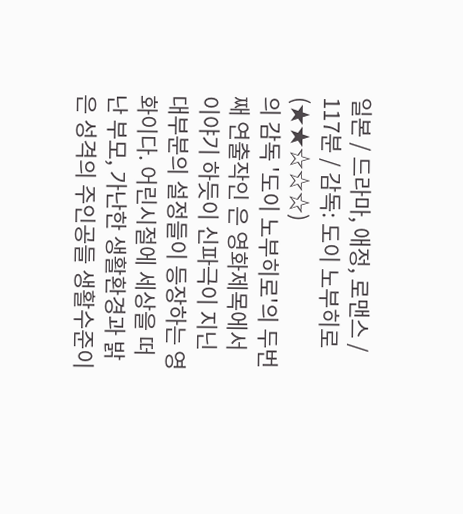일본 / 드라마, 애정, 로맨스 / 117분 / 감독: 도이 노부히로
(★★☆☆☆)
의 감독 '도이 노부히로'의 두번째 연출작인 은 영화제목에서 이야기 하듯이 신파극이 지닌 대부분의 설정들이 등장하는 영화이다. 어린시절에 세상을 떠난 부모, 가난한 생활환경과 밝은 성격의 주인공들 생활수준이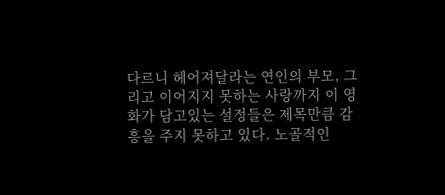다르니 헤어져달라는 연인의 부모, 그리고 이어지지 못하는 사랑까지 이 영화가 담고있는 설정들은 제목만큼 감흥을 주지 못하고 있다. 노골적인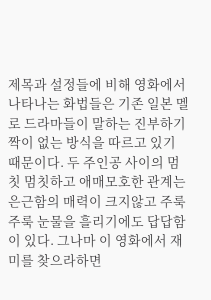제목과 설정들에 비해 영화에서 나타나는 화법들은 기존 일본 멜로 드라마들이 말하는 진부하기 짝이 없는 방식을 따르고 있기 때문이다. 두 주인공 사이의 멈칫 멈칫하고 애매모호한 관계는 은근함의 매력이 크지않고 주룩주룩 눈물을 흘리기에도 답답함이 있다. 그나마 이 영화에서 재미를 찾으라하면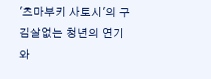'츠마부키 사토시'의 구김살없는 청년의 연기와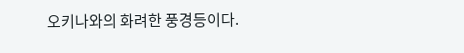오키나와의 화려한 풍경등이다.